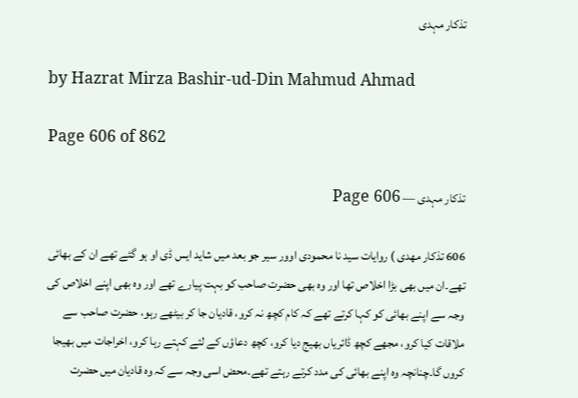تذکار مہدی

by Hazrat Mirza Bashir-ud-Din Mahmud Ahmad

Page 606 of 862

تذکار مہدی — Page 606

606 تذکار مهدی ) روایات سید نا محمودی اوور سیر جو بعد میں شاید ایس ڈی او ہو گئے تھے ان کے بھائی تھے۔ان میں بھی بڑا اخلاص تھا اور وہ بھی حضرت صاحب کو بہت پیارے تھے اور وہ بھی اپنے اخلاص کی وجہ سے اپنے بھائی کو کہا کرتے تھے کہ کام کچھ نہ کرو، قادیان جا کر بیٹھے رہو، حضرت صاحب سے ملاقات کیا کرو، مجھے کچھ ڈائریاں بھیج دیا کرو، کچھ دعاؤں کے لئے کہتے رہا کرو، اخراجات میں بھیجا کروں گا۔چنانچہ وہ اپنے بھائی کی مدد کرتے رہتے تھے۔محض اسی وجہ سے کہ وہ قادیان میں حضرت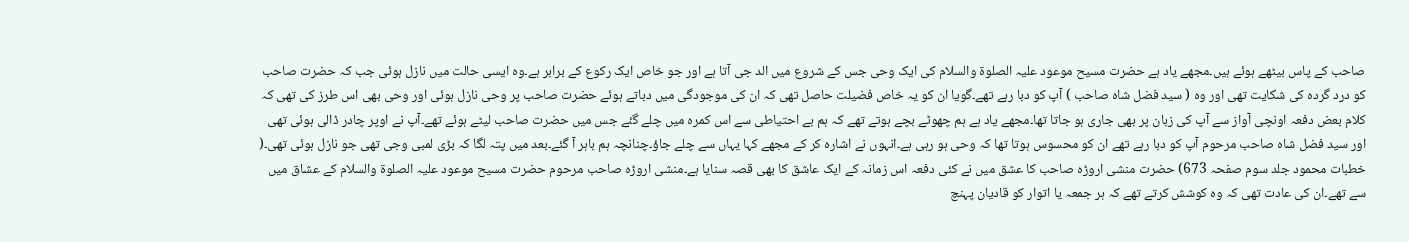صاحب کے پاس بیٹھے ہوئے ہیں۔مجھے یاد ہے حضرت مسیح موعود علیہ الصلوۃ والسلام کی ایک وحی جس کے شروع میں الد جی آتا ہے اور جو خاص ایک رکوع کے برابر ہے۔وہ ایسی حالت میں نازل ہوئی جب کہ حضرت صاحب کو درد گردہ کی شکایت تھی اور وہ ( سید فضل شاہ صاحب ) آپ کو دبا رہے تھے۔گویا ان کو یہ خاص فضیلت حاصل تھی کہ ان کی موجودگی میں دباتے ہوئے حضرت صاحب پر وحی نازل ہوئی اور وحی بھی اس طرز کی تھی کہ کلام بعض دفعہ اونچی آواز سے آپ کی زبان پر بھی جاری ہو جاتا تھا۔مجھے یاد ہے ہم چھوٹے بچے ہوتے تھے کہ ہم بے احتیاطی سے اس کمرہ میں چلے گئے جس میں حضرت صاحب لیٹے ہوئے تھے۔آپ نے اوپر چادر ڈالی ہوئی تھی اور سید فضل شاہ صاحب مرحوم آپ کو دبا رہے تھے ان کو محسوس ہوتا تھا کہ وحی ہو رہی ہے۔انہوں نے اشارہ کر کے مجھے کہا یہاں سے چلے جاؤ۔چنانچہ ہم باہر آ گئے۔بعد میں پتہ لگا کہ بڑی لمبی وجی تھی جو نازل ہوئی تھی۔( خطبات محمود جلد سوم صفحہ 673) حضرت منشی اروڑہ صاحب کا عشق میں نے کئی دفعہ اس زمانہ کے ایک عاشق کا بھی قصہ سنایا ہے۔منشی اروڑہ صاحب مرحوم حضرت مسیح موعود علیہ الصلوۃ والسلام کے عشاق میں سے تھے۔ان کی عادت تھی کہ وہ کوشش کرتے تھے کہ ہر جمعہ یا اتوار کو قادیان پہنچ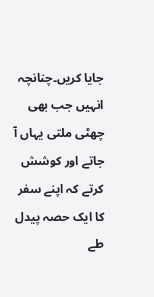جایا کریں۔چنانچہ انہیں جب بھی چھٹی ملتی یہاں آ جاتے اور کوشش کرتے کہ اپنے سفر کا ایک حصہ پیدل طے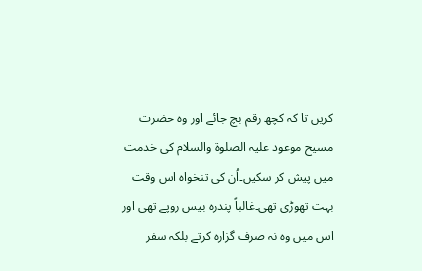کریں تا کہ کچھ رقم بچ جائے اور وہ حضرت مسیح موعود علیہ الصلوۃ والسلام کی خدمت میں پیش کر سکیں۔اُن کی تنخواہ اس وقت بہت تھوڑی تھی۔غالباً پندرہ بیس روپے تھی اور اس میں وہ نہ صرف گزارہ کرتے بلکہ سفر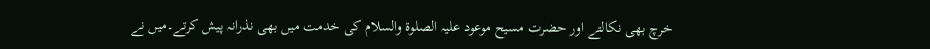خرچ بھی نکالتے اور حضرت مسیح موعود علیہ الصلوۃ والسلام کی خدمت میں بھی نذرانہ پیش کرتے۔میں نے